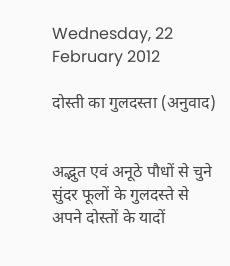Wednesday, 22 February 2012

दोस्ती का गुलदस्ता (अनुवाद)


अद्भुत एवं अनूठे पौधों से चुने
सुंदर फूलों के गुलदस्ते से
अपने दोस्तों के यादों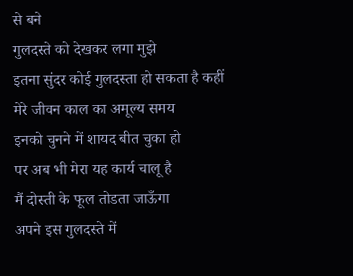से बने
गुलदस्ते को देखकर लगा मुझे
इतना सुंदर कोई गुलदस्ता हो सकता है कहीं
मेरे जीवन काल का अमूल्य समय
इनको चुनने में शायद बीत चुका हो
पर अब भी मेरा यह कार्य चालू है
मैं दोस्ती के फूल तोडता जाऊँगा
अपने इस गुलदस्ते में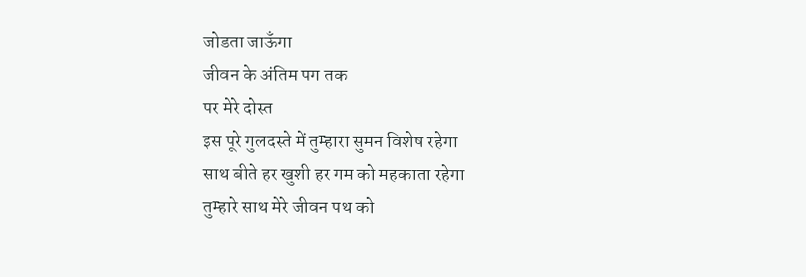जोडता जाऊँगा
जीवन के अंतिम पग तक
पर मेरे दोस्त
इस पूरे गुलदस्ते में तुम्हारा सुमन विशेष रहेगा
साथ बीते हर खुशी हर गम को महकाता रहेगा
तुम्हारे साथ मेरे जीवन पथ को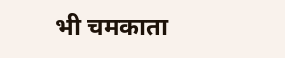भी चमकाता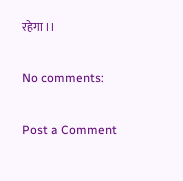रहेगा ।।

No comments:

Post a Comment